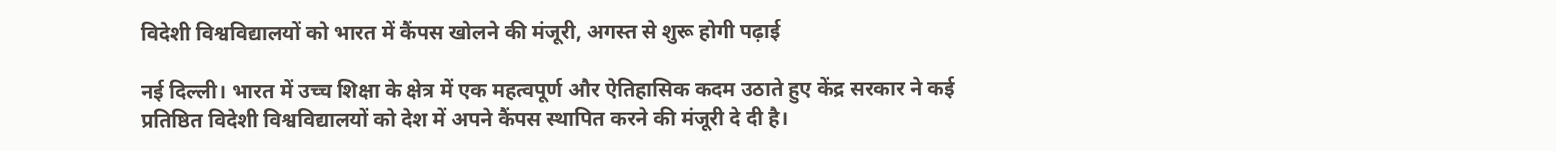विदेशी विश्वविद्यालयों को भारत में कैंपस खोलने की मंजूरी, अगस्त से शुरू होगी पढ़ाई

नई दिल्ली। भारत में उच्च शिक्षा के क्षेत्र में एक महत्वपूर्ण और ऐतिहासिक कदम उठाते हुए केंद्र सरकार ने कई प्रतिष्ठित विदेशी विश्वविद्यालयों को देश में अपने कैंपस स्थापित करने की मंजूरी दे दी है।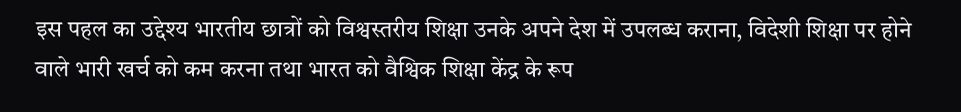इस पहल का उद्देश्य भारतीय छात्रों को विश्वस्तरीय शिक्षा उनके अपने देश में उपलब्ध कराना, विदेशी शिक्षा पर होने वाले भारी खर्च को कम करना तथा भारत को वैश्विक शिक्षा केंद्र के रूप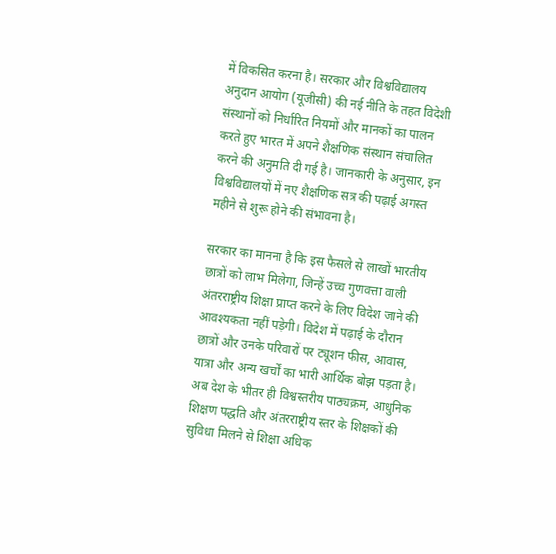में विकसित करना है। सरकार और विश्वविद्यालय अनुदान आयोग (यूजीसी) की नई नीति के तहत विदेशी संस्थानों को निर्धारित नियमों और मानकों का पालन करते हुए भारत में अपने शैक्षणिक संस्थान संचालित करने की अनुमति दी गई है। जानकारी के अनुसार, इन विश्वविद्यालयों में नए शैक्षणिक सत्र की पढ़ाई अगस्त महीने से शुरू होने की संभावना है।

सरकार का मानना है कि इस फैसले से लाखों भारतीय छात्रों को लाभ मिलेगा, जिन्हें उच्च गुणवत्ता वाली अंतरराष्ट्रीय शिक्षा प्राप्त करने के लिए विदेश जाने की आवश्यकता नहीं पड़ेगी। विदेश में पढ़ाई के दौरान छात्रों और उनके परिवारों पर ट्यूशन फीस, आवास, यात्रा और अन्य खर्चों का भारी आर्थिक बोझ पड़ता है। अब देश के भीतर ही विश्वस्तरीय पाठ्यक्रम, आधुनिक शिक्षण पद्धति और अंतरराष्ट्रीय स्तर के शिक्षकों की सुविधा मिलने से शिक्षा अधिक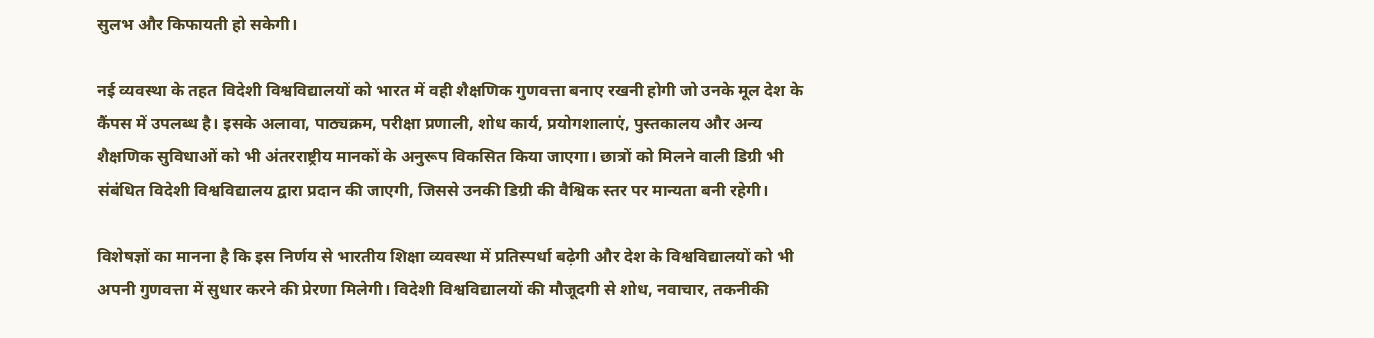सुलभ और किफायती हो सकेगी।

नई व्यवस्था के तहत विदेशी विश्वविद्यालयों को भारत में वही शैक्षणिक गुणवत्ता बनाए रखनी होगी जो उनके मूल देश के कैंपस में उपलब्ध है। इसके अलावा, पाठ्यक्रम, परीक्षा प्रणाली, शोध कार्य, प्रयोगशालाएं, पुस्तकालय और अन्य शैक्षणिक सुविधाओं को भी अंतरराष्ट्रीय मानकों के अनुरूप विकसित किया जाएगा। छात्रों को मिलने वाली डिग्री भी संबंधित विदेशी विश्वविद्यालय द्वारा प्रदान की जाएगी, जिससे उनकी डिग्री की वैश्विक स्तर पर मान्यता बनी रहेगी।

विशेषज्ञों का मानना है कि इस निर्णय से भारतीय शिक्षा व्यवस्था में प्रतिस्पर्धा बढ़ेगी और देश के विश्वविद्यालयों को भी अपनी गुणवत्ता में सुधार करने की प्रेरणा मिलेगी। विदेशी विश्वविद्यालयों की मौजूदगी से शोध, नवाचार, तकनीकी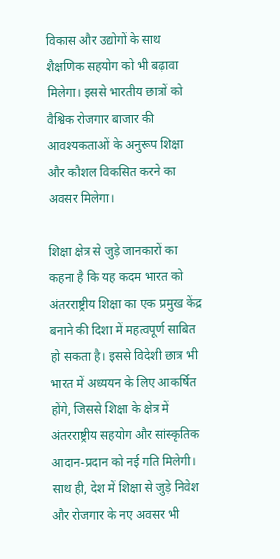विकास और उद्योगों के साथ शैक्षणिक सहयोग को भी बढ़ावा मिलेगा। इससे भारतीय छात्रों को वैश्विक रोजगार बाजार की आवश्यकताओं के अनुरूप शिक्षा और कौशल विकसित करने का अवसर मिलेगा।

शिक्षा क्षेत्र से जुड़े जानकारों का कहना है कि यह कदम भारत को अंतरराष्ट्रीय शिक्षा का एक प्रमुख केंद्र बनाने की दिशा में महत्वपूर्ण साबित हो सकता है। इससे विदेशी छात्र भी भारत में अध्ययन के लिए आकर्षित होंगे, जिससे शिक्षा के क्षेत्र में अंतरराष्ट्रीय सहयोग और सांस्कृतिक आदान-प्रदान को नई गति मिलेगी। साथ ही, देश में शिक्षा से जुड़े निवेश और रोजगार के नए अवसर भी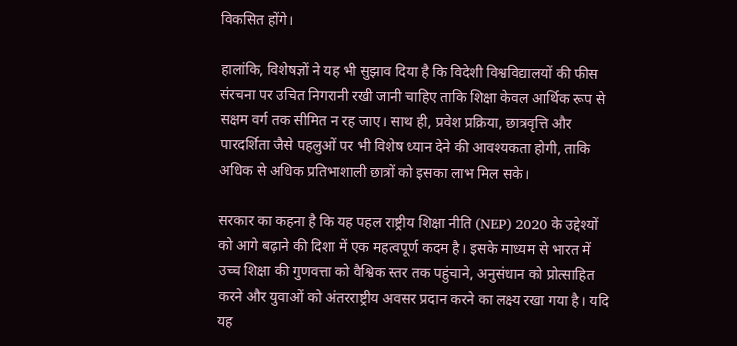विकसित होंगे।

हालांकि, विशेषज्ञों ने यह भी सुझाव दिया है कि विदेशी विश्वविद्यालयों की फीस संरचना पर उचित निगरानी रखी जानी चाहिए ताकि शिक्षा केवल आर्थिक रूप से सक्षम वर्ग तक सीमित न रह जाए। साथ ही, प्रवेश प्रक्रिया, छात्रवृत्ति और पारदर्शिता जैसे पहलुओं पर भी विशेष ध्यान देने की आवश्यकता होगी, ताकि अधिक से अधिक प्रतिभाशाली छात्रों को इसका लाभ मिल सके।

सरकार का कहना है कि यह पहल राष्ट्रीय शिक्षा नीति (NEP) 2020 के उद्देश्यों को आगे बढ़ाने की दिशा में एक महत्वपूर्ण कदम है। इसके माध्यम से भारत में उच्च शिक्षा की गुणवत्ता को वैश्विक स्तर तक पहुंचाने, अनुसंधान को प्रोत्साहित करने और युवाओं को अंतरराष्ट्रीय अवसर प्रदान करने का लक्ष्य रखा गया है। यदि यह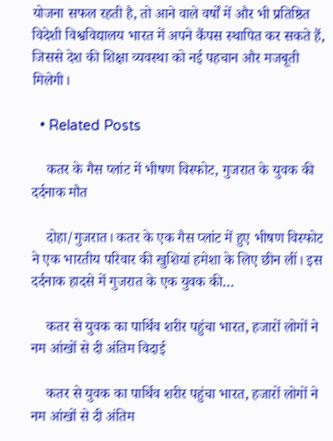योजना सफल रहती है, तो आने वाले वर्षों में और भी प्रतिष्ठित विदेशी विश्वविद्यालय भारत में अपने कैंपस स्थापित कर सकते हैं, जिससे देश की शिक्षा व्यवस्था को नई पहचान और मजबूती मिलेगी।

  • Related Posts

    कतर के गैस प्लांट में भीषण विस्फोट, गुजरात के युवक की दर्दनाक मौत

    दोहा/गुजरात। कतर के एक गैस प्लांट में हुए भीषण विस्फोट ने एक भारतीय परिवार की खुशियां हमेशा के लिए छीन लीं। इस दर्दनाक हादसे में गुजरात के एक युवक की…

    कतर से युवक का पार्थिव शरीर पहुंचा भारत, हजारों लोगों ने नम आंखों से दी अंतिम विदाई

    कतर से युवक का पार्थिव शरीर पहुंचा भारत, हजारों लोगों ने नम आंखों से दी अंतिम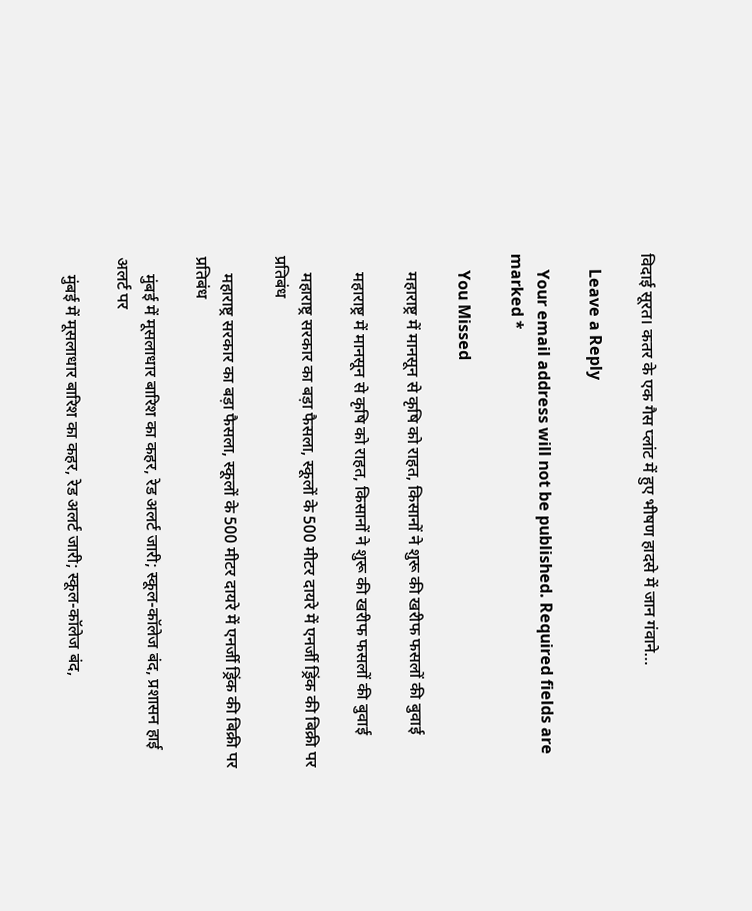विदाई सूरत। कतर के एक गैस प्लांट में हुए भीषण हादसे में जान गंवाने…

    Leave a Reply

    Your email address will not be published. Required fields are marked *

    You Missed

    महाराष्ट्र में मानसून से कृषि को राहत, किसानों ने शुरू की खरीफ फसलों की बुवाई

    महाराष्ट्र में मानसून से कृषि को राहत, किसानों ने शुरू की खरीफ फसलों की बुवाई

    महाराष्ट्र सरकार का बड़ा फैसला, स्कूलों के 500 मीटर दायरे में एनर्जी ड्रिंक की बिक्री पर प्रतिबंध

    महाराष्ट्र सरकार का बड़ा फैसला, स्कूलों के 500 मीटर दायरे में एनर्जी ड्रिंक की बिक्री पर प्रतिबंध

    मुंबई में मूसलाधार बारिश का कहर, रेड अलर्ट जारी; स्कूल-कॉलेज बंद, प्रशासन हाई अलर्ट पर

    मुंबई में मूसलाधार बारिश का कहर, रेड अलर्ट जारी; स्कूल-कॉलेज बंद,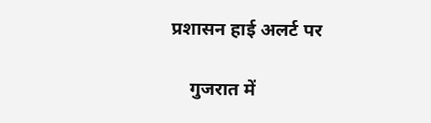प्रशासन हाई अलर्ट पर

    गुजरात में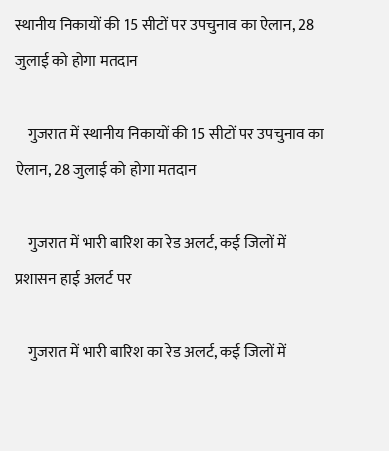स्थानीय निकायों की 15 सीटों पर उपचुनाव का ऐलान, 28 जुलाई को होगा मतदान

    गुजरात में स्थानीय निकायों की 15 सीटों पर उपचुनाव का ऐलान, 28 जुलाई को होगा मतदान

    गुजरात में भारी बारिश का रेड अलर्ट, कई जिलों में प्रशासन हाई अलर्ट पर

    गुजरात में भारी बारिश का रेड अलर्ट, कई जिलों में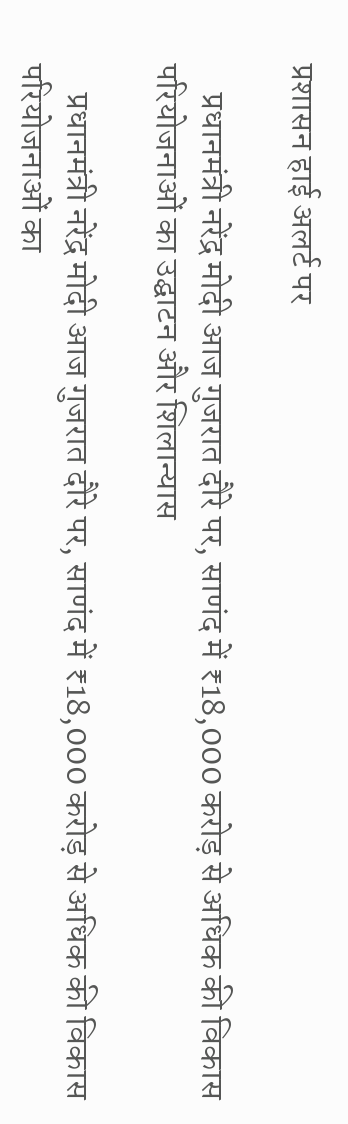प्रशासन हाई अलर्ट पर

    प्रधानमंत्री नरेंद्र मोदी आज गुजरात दौरे पर, साणंद में ₹18,000 करोड़ से अधिक की विकास परियोजनाओं का उद्घाटन और शिलान्यास

    प्रधानमंत्री नरेंद्र मोदी आज गुजरात दौरे पर, साणंद में ₹18,000 करोड़ से अधिक की विकास परियोजनाओं का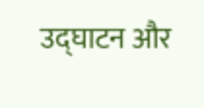उद्घाटन और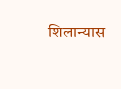शिलान्यास